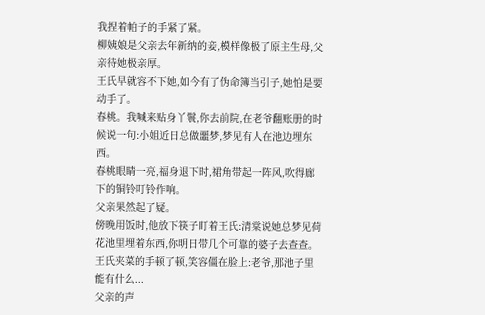我捏着帕子的手紧了紧。
柳姨娘是父亲去年新纳的妾,模样像极了原主生母,父亲待她极亲厚。
王氏早就容不下她,如今有了伪命簿当引子,她怕是要动手了。
春桃。我喊来贴身丫鬟,你去前院,在老爷翻账册的时候说一句:小姐近日总做噩梦,梦见有人在池边埋东西。
春桃眼睛一亮,福身退下时,裙角带起一阵风,吹得廊下的铜铃叮铃作响。
父亲果然起了疑。
傍晚用饭时,他放下筷子盯着王氏:清棠说她总梦见荷花池里埋着东西,你明日带几个可靠的婆子去查查。王氏夹菜的手顿了顿,笑容僵在脸上:老爷,那池子里能有什么...
父亲的声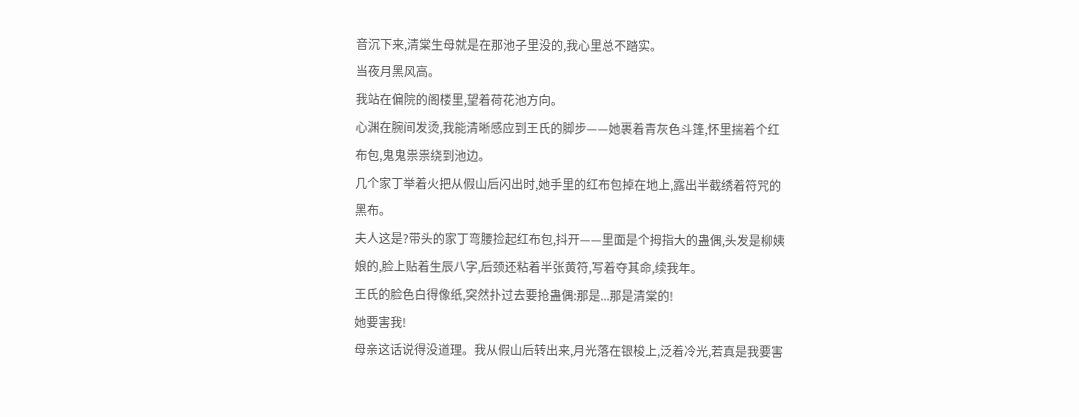音沉下来,清棠生母就是在那池子里没的,我心里总不踏实。
当夜月黑风高。
我站在偏院的阁楼里,望着荷花池方向。
心渊在腕间发烫,我能清晰感应到王氏的脚步——她裹着青灰色斗篷,怀里揣着个红布包,鬼鬼祟祟绕到池边。
几个家丁举着火把从假山后闪出时,她手里的红布包掉在地上,露出半截绣着符咒的黑布。
夫人这是?带头的家丁弯腰捡起红布包,抖开——里面是个拇指大的蛊偶,头发是柳姨娘的,脸上贴着生辰八字,后颈还粘着半张黄符,写着夺其命,续我年。
王氏的脸色白得像纸,突然扑过去要抢蛊偶:那是...那是清棠的!
她要害我!
母亲这话说得没道理。我从假山后转出来,月光落在银梭上,泛着冷光,若真是我要害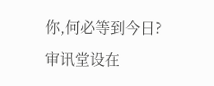你,何必等到今日?
审讯堂设在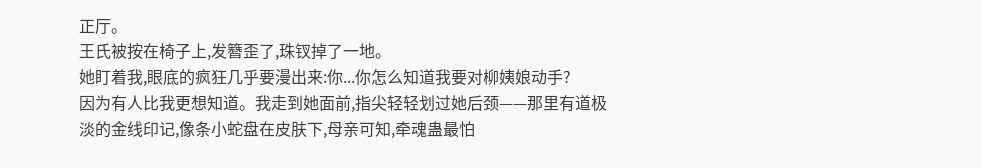正厅。
王氏被按在椅子上,发簪歪了,珠钗掉了一地。
她盯着我,眼底的疯狂几乎要漫出来:你...你怎么知道我要对柳姨娘动手?
因为有人比我更想知道。我走到她面前,指尖轻轻划过她后颈——那里有道极淡的金线印记,像条小蛇盘在皮肤下,母亲可知,牵魂蛊最怕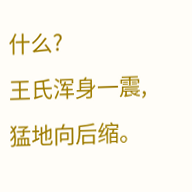什么?
王氏浑身一震,猛地向后缩。